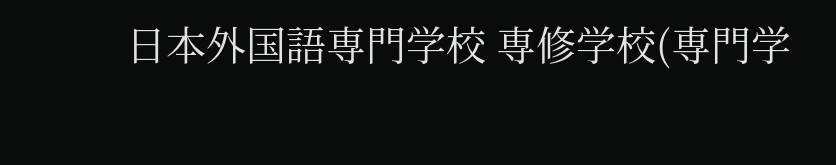日本外国語専門学校 専修学校(専門学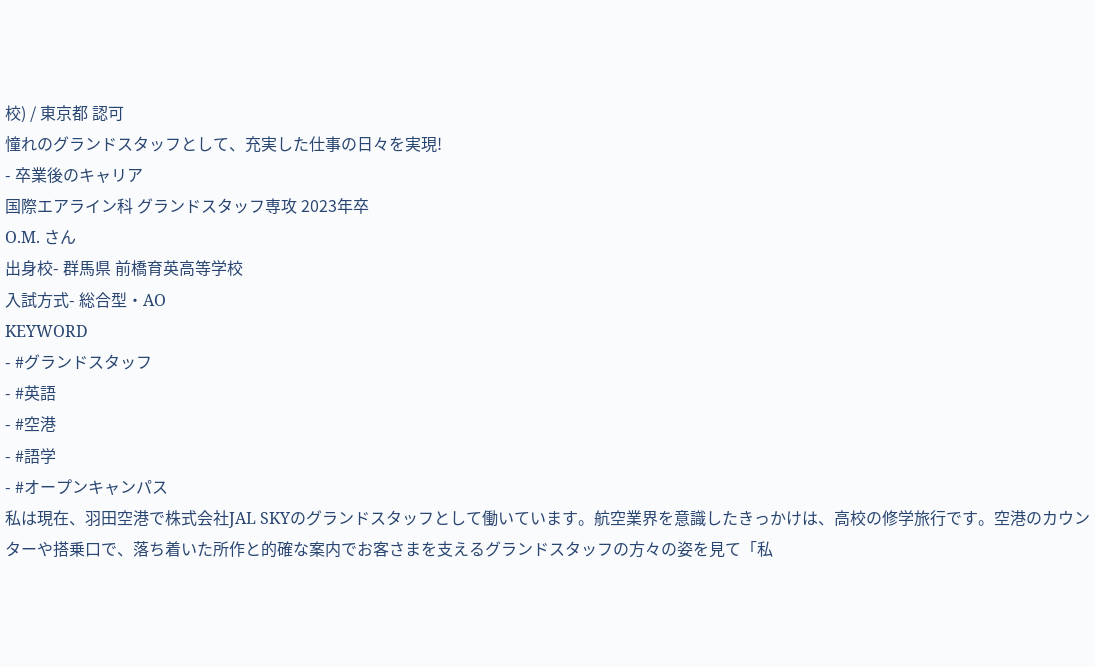校) / 東京都 認可
憧れのグランドスタッフとして、充実した仕事の日々を実現!
- 卒業後のキャリア
国際エアライン科 グランドスタッフ専攻 2023年卒
O.M. さん
出身校- 群馬県 前橋育英高等学校
入試方式- 総合型・AO
KEYWORD
- #グランドスタッフ
- #英語
- #空港
- #語学
- #オープンキャンパス
私は現在、羽田空港で株式会社JAL SKYのグランドスタッフとして働いています。航空業界を意識したきっかけは、高校の修学旅行です。空港のカウンターや搭乗口で、落ち着いた所作と的確な案内でお客さまを支えるグランドスタッフの方々の姿を見て「私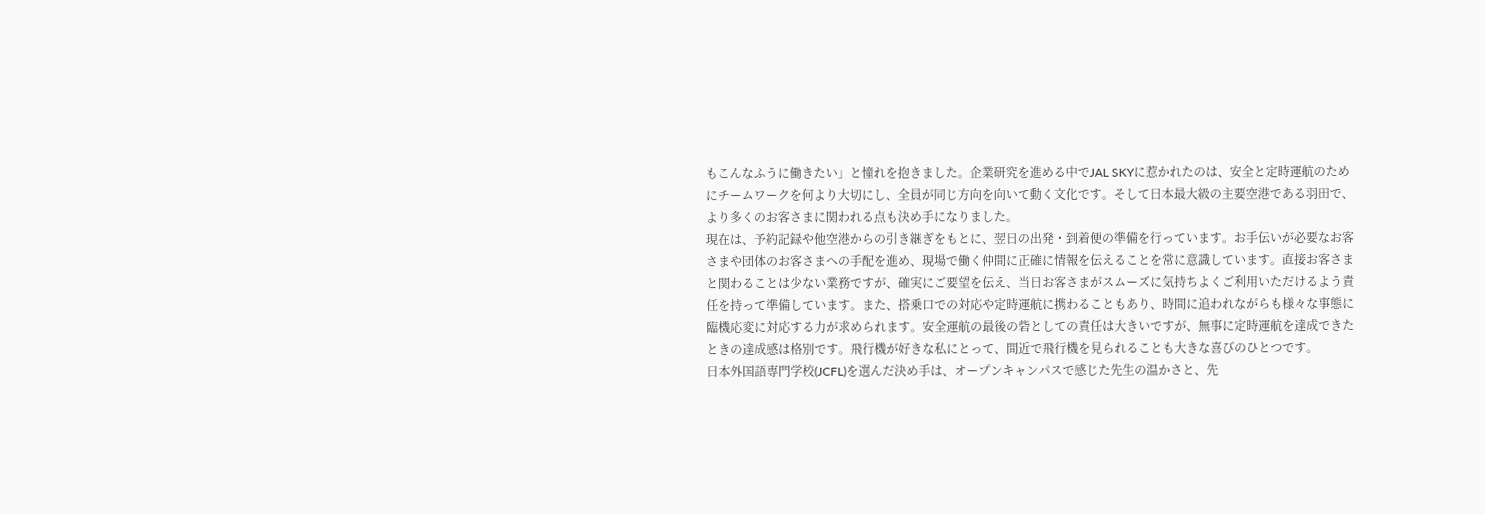もこんなふうに働きたい」と憧れを抱きました。企業研究を進める中でJAL SKYに惹かれたのは、安全と定時運航のためにチームワークを何より大切にし、全員が同じ方向を向いて動く文化です。そして日本最大級の主要空港である羽田で、より多くのお客さまに関われる点も決め手になりました。
現在は、予約記録や他空港からの引き継ぎをもとに、翌日の出発・到着便の準備を行っています。お手伝いが必要なお客さまや団体のお客さまへの手配を進め、現場で働く仲間に正確に情報を伝えることを常に意識しています。直接お客さまと関わることは少ない業務ですが、確実にご要望を伝え、当日お客さまがスムーズに気持ちよくご利用いただけるよう責任を持って準備しています。また、搭乗口での対応や定時運航に携わることもあり、時間に追われながらも様々な事態に臨機応変に対応する力が求められます。安全運航の最後の砦としての責任は大きいですが、無事に定時運航を達成できたときの達成感は格別です。飛行機が好きな私にとって、間近で飛行機を見られることも大きな喜びのひとつです。
日本外国語専門学校(JCFL)を選んだ決め手は、オープンキャンパスで感じた先生の温かさと、先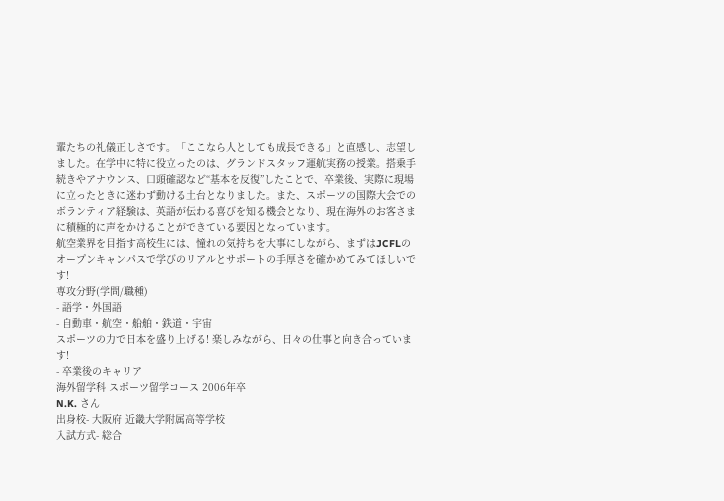輩たちの礼儀正しさです。「ここなら人としても成長できる」と直感し、志望しました。在学中に特に役立ったのは、グランドスタッフ運航実務の授業。搭乗手続きやアナウンス、口頭確認など“基本を反復”したことで、卒業後、実際に現場に立ったときに迷わず動ける土台となりました。また、スポーツの国際大会でのボランティア経験は、英語が伝わる喜びを知る機会となり、現在海外のお客さまに積極的に声をかけることができている要因となっています。
航空業界を目指す高校生には、憧れの気持ちを大事にしながら、まずはJCFLのオープンキャンパスで学びのリアルとサポートの手厚さを確かめてみてほしいです!
専攻分野(学問/職種)
- 語学・外国語
- 自動車・航空・船舶・鉄道・宇宙
スポーツの力で日本を盛り上げる! 楽しみながら、日々の仕事と向き合っています!
- 卒業後のキャリア
海外留学科 スポーツ留学コース 2006年卒
N.K. さん
出身校- 大阪府 近畿大学附属高等学校
入試方式- 総合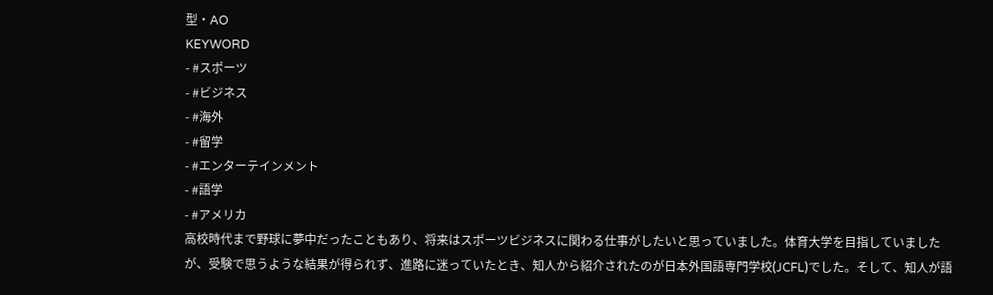型・AO
KEYWORD
- #スポーツ
- #ビジネス
- #海外
- #留学
- #エンターテインメント
- #語学
- #アメリカ
高校時代まで野球に夢中だったこともあり、将来はスポーツビジネスに関わる仕事がしたいと思っていました。体育大学を目指していましたが、受験で思うような結果が得られず、進路に迷っていたとき、知人から紹介されたのが日本外国語専門学校(JCFL)でした。そして、知人が語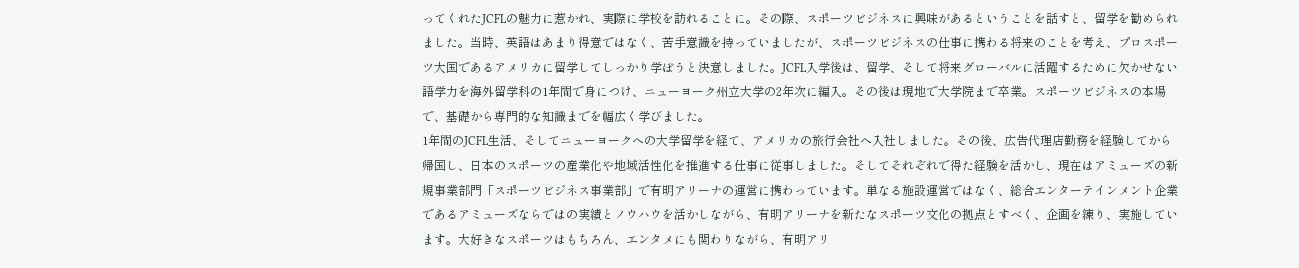ってくれたJCFLの魅力に惹かれ、実際に学校を訪れることに。その際、スポーツビジネスに興味があるということを話すと、留学を勧められました。当時、英語はあまり得意ではなく、苦手意識を持っていましたが、スポーツビジネスの仕事に携わる将来のことを考え、プロスポーツ大国であるアメリカに留学してしっかり学ぼうと決意しました。JCFL入学後は、留学、そして将来グローバルに活躍するために欠かせない語学力を海外留学科の1年間で身につけ、ニューヨーク州立大学の2年次に編入。その後は現地で大学院まで卒業。スポーツビジネスの本場で、基礎から専門的な知識までを幅広く学びました。
1年間のJCFL生活、そしてニューヨークへの大学留学を経て、アメリカの旅行会社へ入社しました。その後、広告代理店勤務を経験してから帰国し、日本のスポーツの産業化や地域活性化を推進する仕事に従事しました。そしてそれぞれで得た経験を活かし、現在はアミューズの新規事業部門「スポーツビジネス事業部」で有明アリーナの運営に携わっています。単なる施設運営ではなく、総合エンターテインメント企業であるアミューズならではの実績とノウハウを活かしながら、有明アリーナを新たなスポーツ文化の拠点とすべく、企画を練り、実施しています。大好きなスポーツはもちろん、エンタメにも関わりながら、有明アリ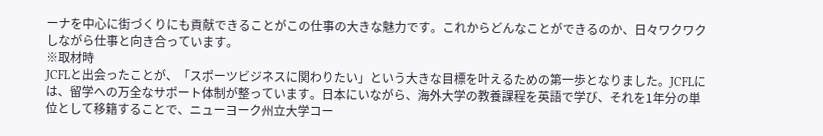ーナを中心に街づくりにも貢献できることがこの仕事の大きな魅力です。これからどんなことができるのか、日々ワクワクしながら仕事と向き合っています。
※取材時
JCFLと出会ったことが、「スポーツビジネスに関わりたい」という大きな目標を叶えるための第一歩となりました。JCFLには、留学への万全なサポート体制が整っています。日本にいながら、海外大学の教養課程を英語で学び、それを1年分の単位として移籍することで、ニューヨーク州立大学コー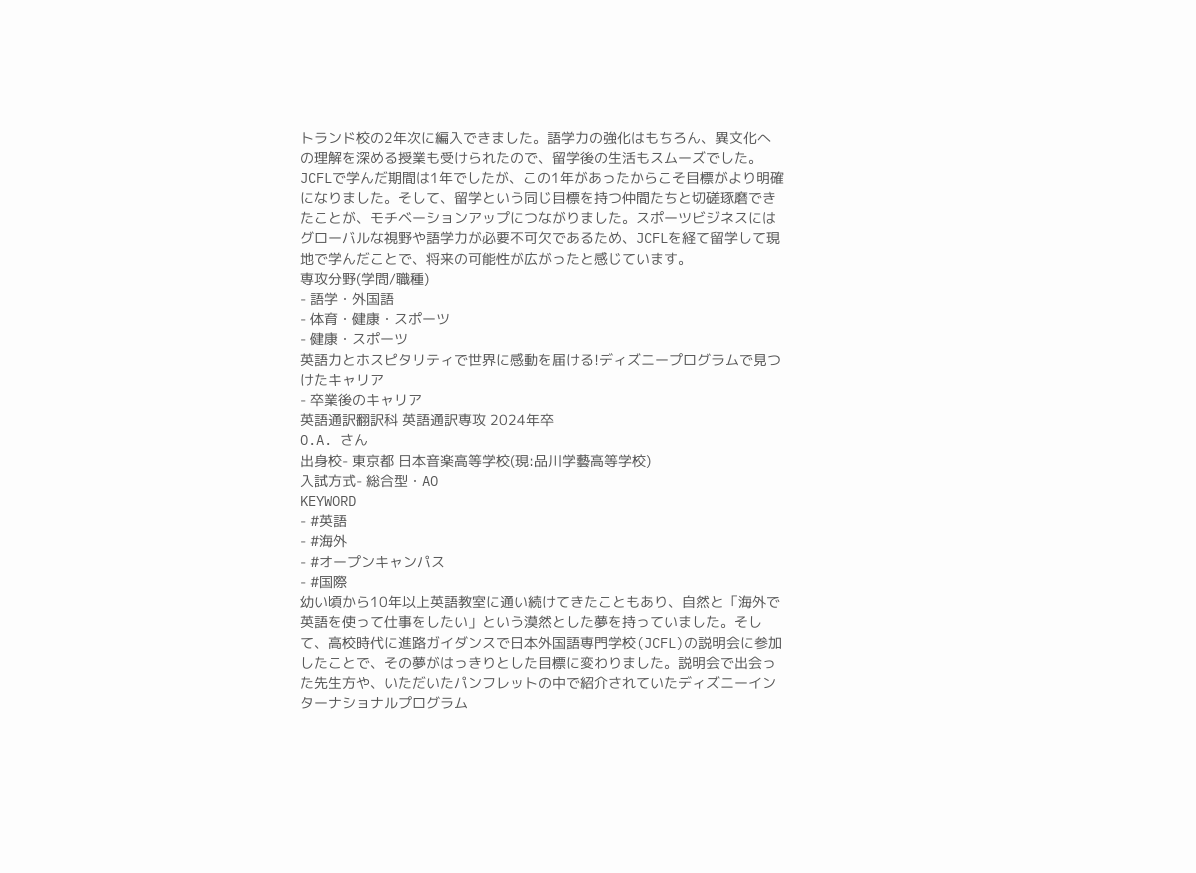トランド校の2年次に編入できました。語学力の強化はもちろん、異文化への理解を深める授業も受けられたので、留学後の生活もスムーズでした。JCFLで学んだ期間は1年でしたが、この1年があったからこそ目標がより明確になりました。そして、留学という同じ目標を持つ仲間たちと切磋琢磨できたことが、モチベーションアップにつながりました。スポーツビジネスにはグローバルな視野や語学力が必要不可欠であるため、JCFLを経て留学して現地で学んだことで、将来の可能性が広がったと感じています。
専攻分野(学問/職種)
- 語学・外国語
- 体育・健康・スポーツ
- 健康・スポーツ
英語力とホスピタリティで世界に感動を届ける!ディズニープログラムで見つけたキャリア
- 卒業後のキャリア
英語通訳翻訳科 英語通訳専攻 2024年卒
O.A. さん
出身校- 東京都 日本音楽高等学校(現:品川学藝高等学校)
入試方式- 総合型・AO
KEYWORD
- #英語
- #海外
- #オープンキャンパス
- #国際
幼い頃から10年以上英語教室に通い続けてきたこともあり、自然と「海外で英語を使って仕事をしたい」という漠然とした夢を持っていました。そして、高校時代に進路ガイダンスで日本外国語専門学校(JCFL)の説明会に参加したことで、その夢がはっきりとした目標に変わりました。説明会で出会った先生方や、いただいたパンフレットの中で紹介されていたディズニーインターナショナルプログラム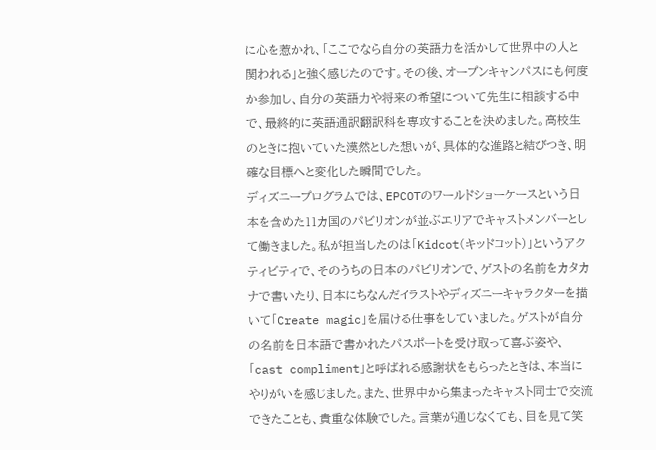に心を惹かれ、「ここでなら自分の英語力を活かして世界中の人と関われる」と強く感じたのです。その後、オープンキャンパスにも何度か参加し、自分の英語力や将来の希望について先生に相談する中で、最終的に英語通訳翻訳科を専攻することを決めました。高校生のときに抱いていた漠然とした想いが、具体的な進路と結びつき、明確な目標へと変化した瞬間でした。
ディズニープログラムでは、EPCOTのワールドショーケースという日本を含めた11カ国のパビリオンが並ぶエリアでキャストメンバーとして働きました。私が担当したのは「Kidcot(キッドコット)」というアクティビティで、そのうちの日本のパビリオンで、ゲストの名前をカタカナで書いたり、日本にちなんだイラストやディズニーキャラクターを描いて「Create magic」を届ける仕事をしていました。ゲストが自分の名前を日本語で書かれたパスポートを受け取って喜ぶ姿や、「cast compliment」と呼ばれる感謝状をもらったときは、本当にやりがいを感じました。また、世界中から集まったキャスト同士で交流できたことも、貴重な体験でした。言葉が通じなくても、目を見て笑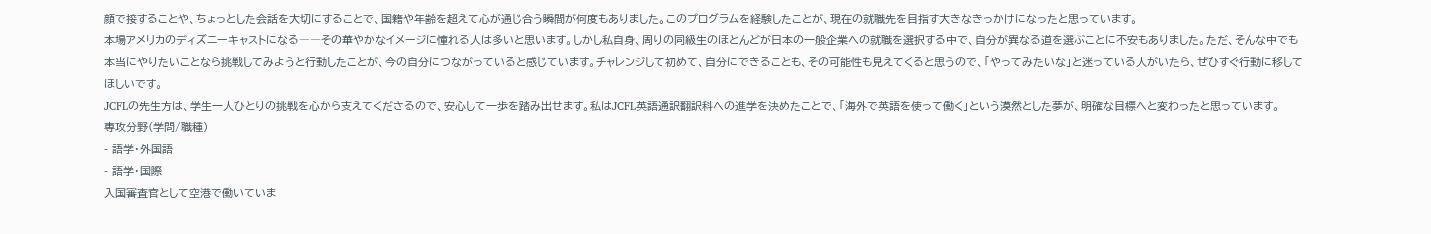顔で接することや、ちょっとした会話を大切にすることで、国籍や年齢を超えて心が通じ合う瞬間が何度もありました。このプログラムを経験したことが、現在の就職先を目指す大きなきっかけになったと思っています。
本場アメリカのディズニーキャストになる――その華やかなイメージに憧れる人は多いと思います。しかし私自身、周りの同級生のほとんどが日本の一般企業への就職を選択する中で、自分が異なる道を選ぶことに不安もありました。ただ、そんな中でも本当にやりたいことなら挑戦してみようと行動したことが、今の自分につながっていると感じています。チャレンジして初めて、自分にできることも、その可能性も見えてくると思うので、「やってみたいな」と迷っている人がいたら、ぜひすぐ行動に移してほしいです。
JCFLの先生方は、学生一人ひとりの挑戦を心から支えてくださるので、安心して一歩を踏み出せます。私はJCFL英語通訳翻訳科への進学を決めたことで、「海外で英語を使って働く」という漠然とした夢が、明確な目標へと変わったと思っています。
専攻分野(学問/職種)
- 語学・外国語
- 語学・国際
入国審査官として空港で働いていま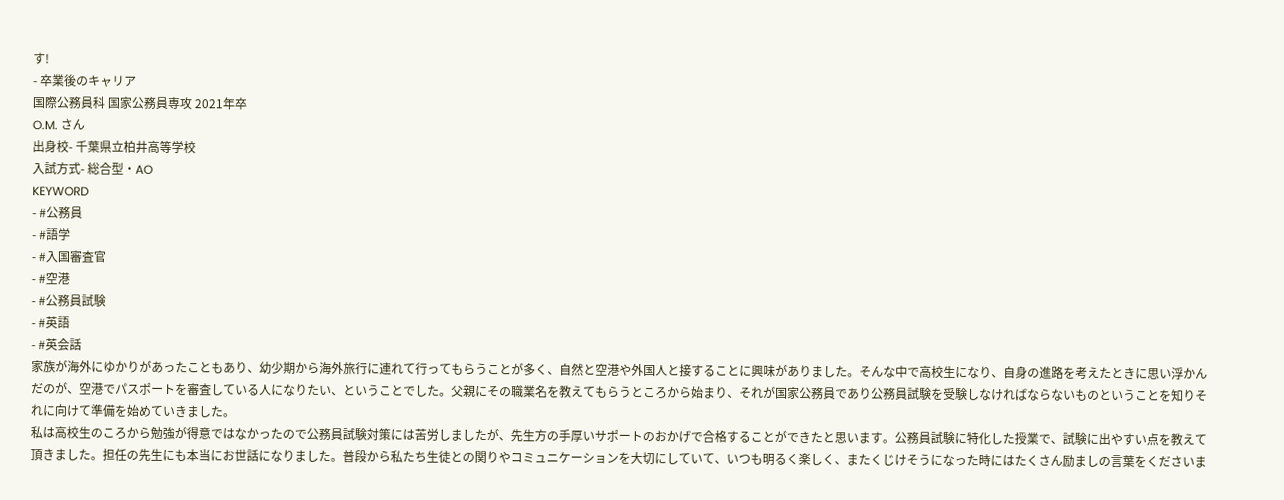す!
- 卒業後のキャリア
国際公務員科 国家公務員専攻 2021年卒
O.M. さん
出身校- 千葉県立柏井高等学校
入試方式- 総合型・AO
KEYWORD
- #公務員
- #語学
- #入国審査官
- #空港
- #公務員試験
- #英語
- #英会話
家族が海外にゆかりがあったこともあり、幼少期から海外旅行に連れて行ってもらうことが多く、自然と空港や外国人と接することに興味がありました。そんな中で高校生になり、自身の進路を考えたときに思い浮かんだのが、空港でパスポートを審査している人になりたい、ということでした。父親にその職業名を教えてもらうところから始まり、それが国家公務員であり公務員試験を受験しなければならないものということを知りそれに向けて準備を始めていきました。
私は高校生のころから勉強が得意ではなかったので公務員試験対策には苦労しましたが、先生方の手厚いサポートのおかげで合格することができたと思います。公務員試験に特化した授業で、試験に出やすい点を教えて頂きました。担任の先生にも本当にお世話になりました。普段から私たち生徒との関りやコミュニケーションを大切にしていて、いつも明るく楽しく、またくじけそうになった時にはたくさん励ましの言葉をくださいま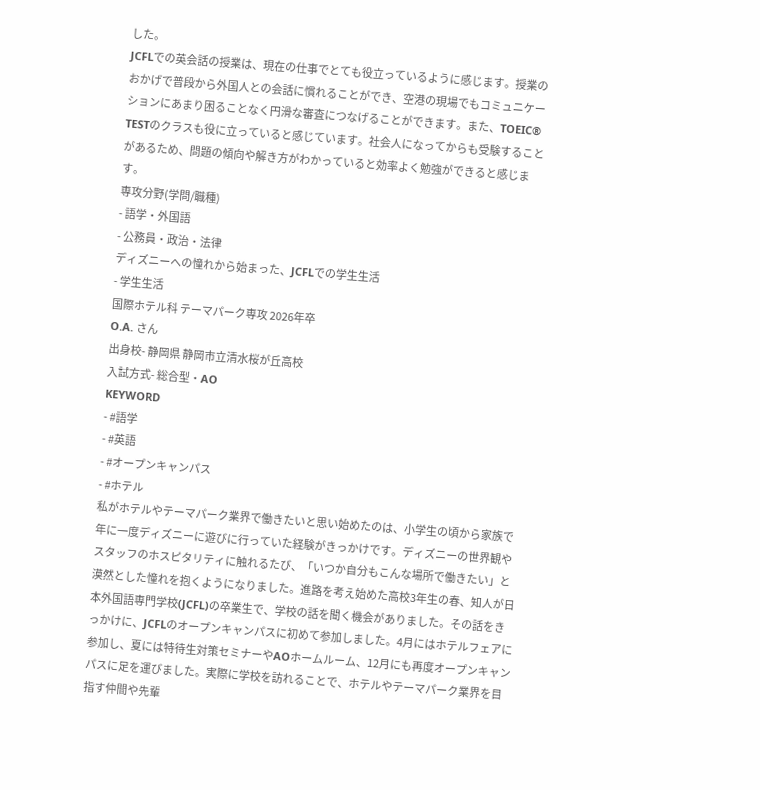した。
JCFLでの英会話の授業は、現在の仕事でとても役立っているように感じます。授業のおかげで普段から外国人との会話に慣れることができ、空港の現場でもコミュニケーションにあまり困ることなく円滑な審査につなげることができます。また、TOEIC® TESTのクラスも役に立っていると感じています。社会人になってからも受験することがあるため、問題の傾向や解き方がわかっていると効率よく勉強ができると感じます。
専攻分野(学問/職種)
- 語学・外国語
- 公務員・政治・法律
ディズニーへの憧れから始まった、JCFLでの学生生活
- 学生生活
国際ホテル科 テーマパーク専攻 2026年卒
O.A. さん
出身校- 静岡県 静岡市立清水桜が丘高校
入試方式- 総合型・AO
KEYWORD
- #語学
- #英語
- #オープンキャンパス
- #ホテル
私がホテルやテーマパーク業界で働きたいと思い始めたのは、小学生の頃から家族で年に一度ディズニーに遊びに行っていた経験がきっかけです。ディズニーの世界観やスタッフのホスピタリティに触れるたび、「いつか自分もこんな場所で働きたい」と漠然とした憧れを抱くようになりました。進路を考え始めた高校3年生の春、知人が日本外国語専門学校(JCFL)の卒業生で、学校の話を聞く機会がありました。その話をきっかけに、JCFLのオープンキャンパスに初めて参加しました。4月にはホテルフェアに参加し、夏には特待生対策セミナーやAOホームルーム、12月にも再度オープンキャンパスに足を運びました。実際に学校を訪れることで、ホテルやテーマパーク業界を目指す仲間や先輩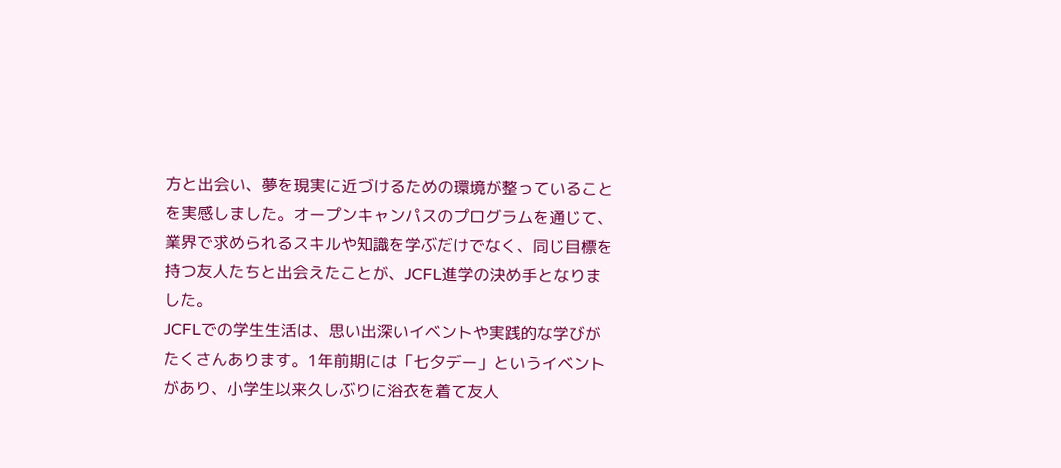方と出会い、夢を現実に近づけるための環境が整っていることを実感しました。オープンキャンパスのプログラムを通じて、業界で求められるスキルや知識を学ぶだけでなく、同じ目標を持つ友人たちと出会えたことが、JCFL進学の決め手となりました。
JCFLでの学生生活は、思い出深いイベントや実践的な学びがたくさんあります。1年前期には「七夕デー」というイベントがあり、小学生以来久しぶりに浴衣を着て友人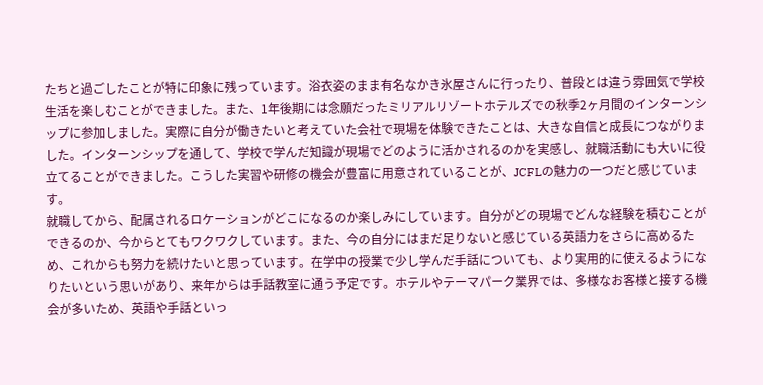たちと過ごしたことが特に印象に残っています。浴衣姿のまま有名なかき氷屋さんに行ったり、普段とは違う雰囲気で学校生活を楽しむことができました。また、1年後期には念願だったミリアルリゾートホテルズでの秋季2ヶ月間のインターンシップに参加しました。実際に自分が働きたいと考えていた会社で現場を体験できたことは、大きな自信と成長につながりました。インターンシップを通して、学校で学んだ知識が現場でどのように活かされるのかを実感し、就職活動にも大いに役立てることができました。こうした実習や研修の機会が豊富に用意されていることが、JCFLの魅力の一つだと感じています。
就職してから、配属されるロケーションがどこになるのか楽しみにしています。自分がどの現場でどんな経験を積むことができるのか、今からとてもワクワクしています。また、今の自分にはまだ足りないと感じている英語力をさらに高めるため、これからも努力を続けたいと思っています。在学中の授業で少し学んだ手話についても、より実用的に使えるようになりたいという思いがあり、来年からは手話教室に通う予定です。ホテルやテーマパーク業界では、多様なお客様と接する機会が多いため、英語や手話といっ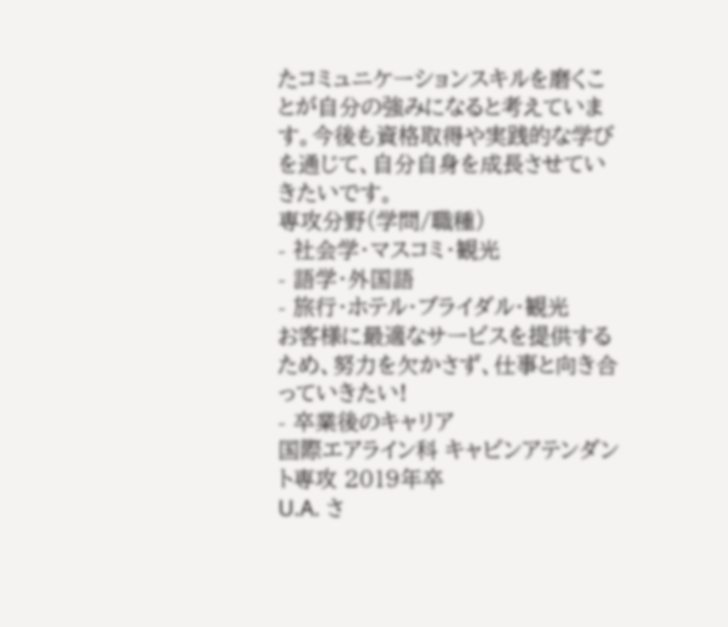たコミュニケーションスキルを磨くことが自分の強みになると考えています。今後も資格取得や実践的な学びを通じて、自分自身を成長させていきたいです。
専攻分野(学問/職種)
- 社会学・マスコミ・観光
- 語学・外国語
- 旅行・ホテル・ブライダル・観光
お客様に最適なサービスを提供するため、努力を欠かさず、仕事と向き合っていきたい!
- 卒業後のキャリア
国際エアライン科 キャビンアテンダント専攻 2019年卒
U.A. さ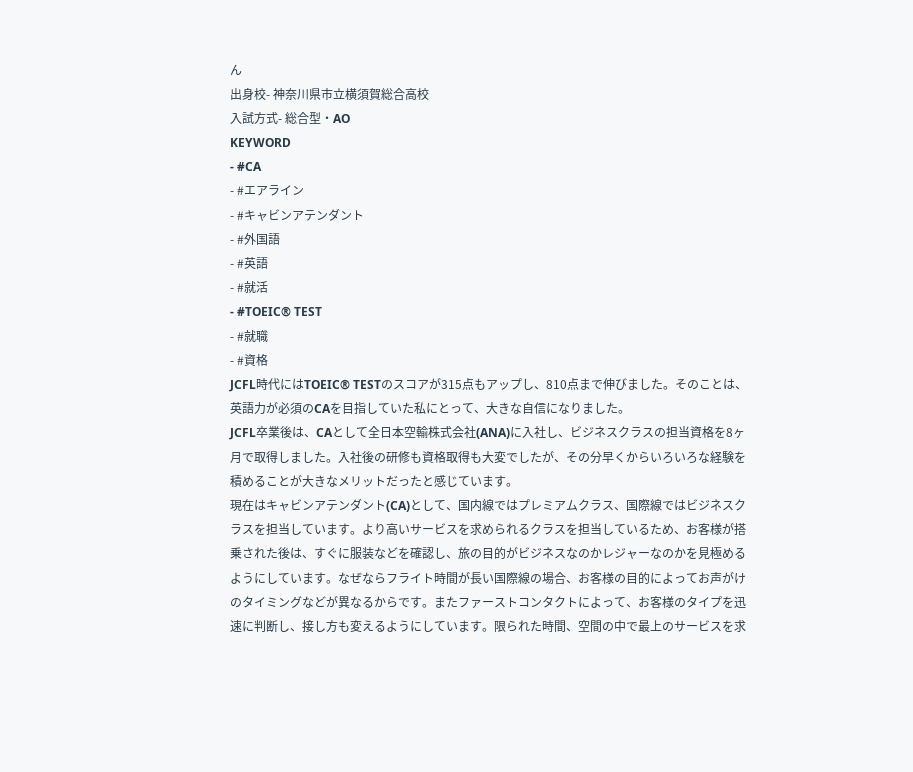ん
出身校- 神奈川県市立横須賀総合高校
入試方式- 総合型・AO
KEYWORD
- #CA
- #エアライン
- #キャビンアテンダント
- #外国語
- #英語
- #就活
- #TOEIC® TEST
- #就職
- #資格
JCFL時代にはTOEIC® TESTのスコアが315点もアップし、810点まで伸びました。そのことは、英語力が必須のCAを目指していた私にとって、大きな自信になりました。
JCFL卒業後は、CAとして全日本空輸株式会社(ANA)に入社し、ビジネスクラスの担当資格を8ヶ月で取得しました。入社後の研修も資格取得も大変でしたが、その分早くからいろいろな経験を積めることが大きなメリットだったと感じています。
現在はキャビンアテンダント(CA)として、国内線ではプレミアムクラス、国際線ではビジネスクラスを担当しています。より高いサービスを求められるクラスを担当しているため、お客様が搭乗された後は、すぐに服装などを確認し、旅の目的がビジネスなのかレジャーなのかを見極めるようにしています。なぜならフライト時間が長い国際線の場合、お客様の目的によってお声がけのタイミングなどが異なるからです。またファーストコンタクトによって、お客様のタイプを迅速に判断し、接し方も変えるようにしています。限られた時間、空間の中で最上のサービスを求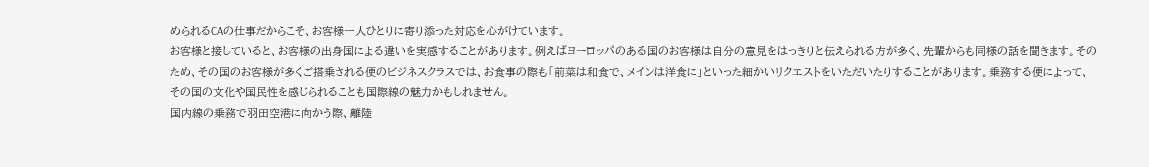められるCAの仕事だからこそ、お客様一人ひとりに寄り添った対応を心がけています。
お客様と接していると、お客様の出身国による違いを実感することがあります。例えばヨーロッパのある国のお客様は自分の意見をはっきりと伝えられる方が多く、先輩からも同様の話を聞きます。そのため、その国のお客様が多くご搭乗される便のビジネスクラスでは、お食事の際も「前菜は和食で、メインは洋食に」といった細かいリクエストをいただいたりすることがあります。乗務する便によって、その国の文化や国民性を感じられることも国際線の魅力かもしれません。
国内線の乗務で羽田空港に向かう際、離陸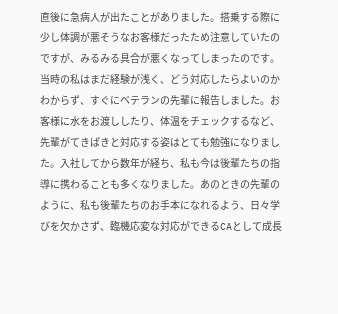直後に急病人が出たことがありました。搭乗する際に少し体調が悪そうなお客様だったため注意していたのですが、みるみる具合が悪くなってしまったのです。当時の私はまだ経験が浅く、どう対応したらよいのかわからず、すぐにベテランの先輩に報告しました。お客様に水をお渡ししたり、体温をチェックするなど、先輩がてきぱきと対応する姿はとても勉強になりました。入社してから数年が経ち、私も今は後輩たちの指導に携わることも多くなりました。あのときの先輩のように、私も後輩たちのお手本になれるよう、日々学びを欠かさず、臨機応変な対応ができるCAとして成長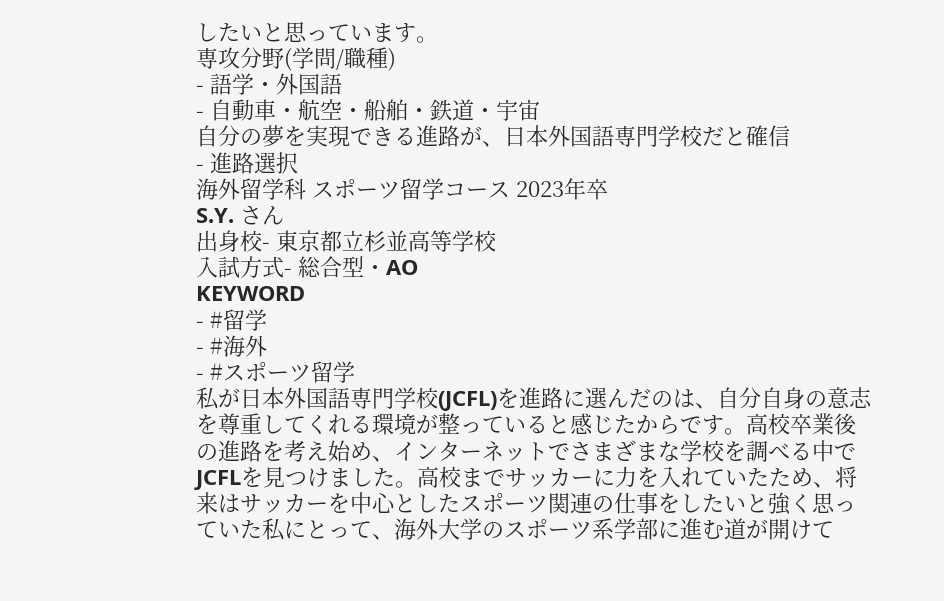したいと思っています。
専攻分野(学問/職種)
- 語学・外国語
- 自動車・航空・船舶・鉄道・宇宙
自分の夢を実現できる進路が、日本外国語専門学校だと確信
- 進路選択
海外留学科 スポーツ留学コース 2023年卒
S.Y. さん
出身校- 東京都立杉並高等学校
入試方式- 総合型・AO
KEYWORD
- #留学
- #海外
- #スポーツ留学
私が日本外国語専門学校(JCFL)を進路に選んだのは、自分自身の意志を尊重してくれる環境が整っていると感じたからです。高校卒業後の進路を考え始め、インターネットでさまざまな学校を調べる中でJCFLを見つけました。高校までサッカーに力を入れていたため、将来はサッカーを中心としたスポーツ関連の仕事をしたいと強く思っていた私にとって、海外大学のスポーツ系学部に進む道が開けて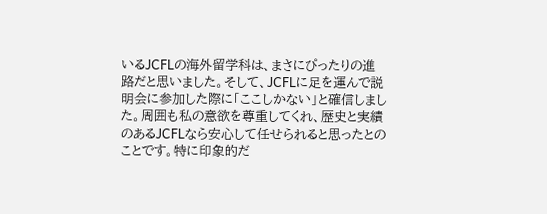いるJCFLの海外留学科は、まさにぴったりの進路だと思いました。そして、JCFLに足を運んで説明会に参加した際に「ここしかない」と確信しました。周囲も私の意欲を尊重してくれ、歴史と実績のあるJCFLなら安心して任せられると思ったとのことです。特に印象的だ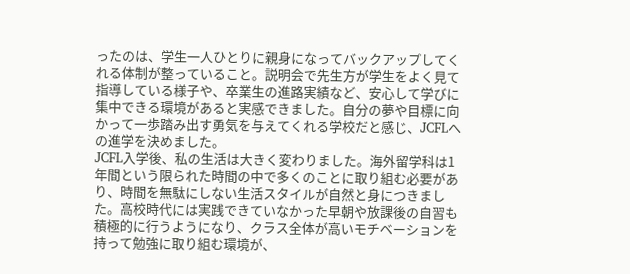ったのは、学生一人ひとりに親身になってバックアップしてくれる体制が整っていること。説明会で先生方が学生をよく見て指導している様子や、卒業生の進路実績など、安心して学びに集中できる環境があると実感できました。自分の夢や目標に向かって一歩踏み出す勇気を与えてくれる学校だと感じ、JCFLへの進学を決めました。
JCFL入学後、私の生活は大きく変わりました。海外留学科は1年間という限られた時間の中で多くのことに取り組む必要があり、時間を無駄にしない生活スタイルが自然と身につきました。高校時代には実践できていなかった早朝や放課後の自習も積極的に行うようになり、クラス全体が高いモチベーションを持って勉強に取り組む環境が、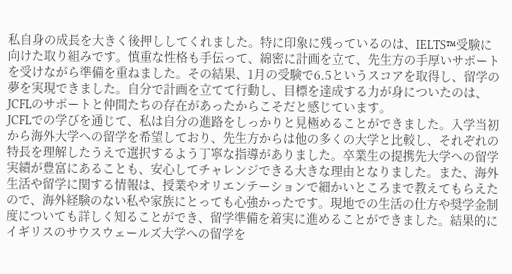私自身の成長を大きく後押ししてくれました。特に印象に残っているのは、IELTS™受験に向けた取り組みです。慎重な性格も手伝って、綿密に計画を立て、先生方の手厚いサポートを受けながら準備を重ねました。その結果、1月の受験で6.5というスコアを取得し、留学の夢を実現できました。自分で計画を立てて行動し、目標を達成する力が身についたのは、JCFLのサポートと仲間たちの存在があったからこそだと感じています。
JCFLでの学びを通じて、私は自分の進路をしっかりと見極めることができました。入学当初から海外大学への留学を希望しており、先生方からは他の多くの大学と比較し、それぞれの特長を理解したうえで選択するよう丁寧な指導がありました。卒業生の提携先大学への留学実績が豊富にあることも、安心してチャレンジできる大きな理由となりました。また、海外生活や留学に関する情報は、授業やオリエンテーションで細かいところまで教えてもらえたので、海外経験のない私や家族にとっても心強かったです。現地での生活の仕方や奨学金制度についても詳しく知ることができ、留学準備を着実に進めることができました。結果的にイギリスのサウスウェールズ大学への留学を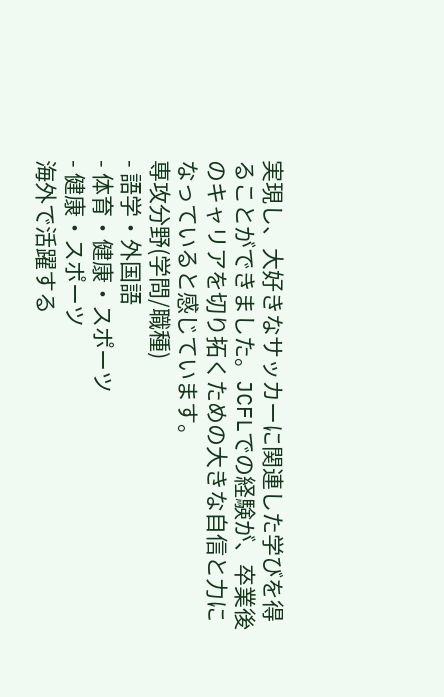実現し、大好きなサッカーに関連した学びを得ることができました。JCFLでの経験が、卒業後のキャリアを切り拓くための大きな自信と力になっていると感じています。
専攻分野(学問/職種)
- 語学・外国語
- 体育・健康・スポーツ
- 健康・スポーツ
海外で活躍する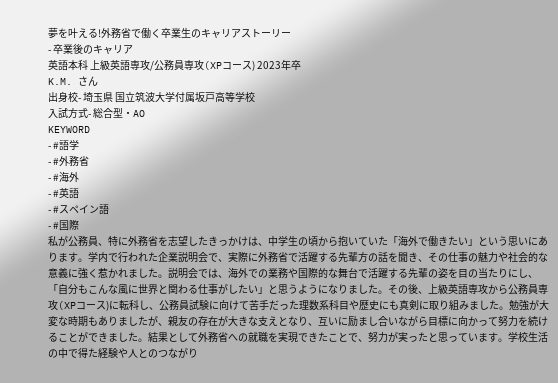夢を叶える!外務省で働く卒業生のキャリアストーリー
- 卒業後のキャリア
英語本科 上級英語専攻/公務員専攻(XPコース) 2023年卒
K.M. さん
出身校- 埼玉県 国立筑波大学付属坂戸高等学校
入試方式- 総合型・AO
KEYWORD
- #語学
- #外務省
- #海外
- #英語
- #スペイン語
- #国際
私が公務員、特に外務省を志望したきっかけは、中学生の頃から抱いていた「海外で働きたい」という思いにあります。学内で行われた企業説明会で、実際に外務省で活躍する先輩方の話を聞き、その仕事の魅力や社会的な意義に強く惹かれました。説明会では、海外での業務や国際的な舞台で活躍する先輩の姿を目の当たりにし、「自分もこんな風に世界と関わる仕事がしたい」と思うようになりました。その後、上級英語専攻から公務員専攻(XPコース)に転科し、公務員試験に向けて苦手だった理数系科目や歴史にも真剣に取り組みました。勉強が大変な時期もありましたが、親友の存在が大きな支えとなり、互いに励まし合いながら目標に向かって努力を続けることができました。結果として外務省への就職を実現できたことで、努力が実ったと思っています。学校生活の中で得た経験や人とのつながり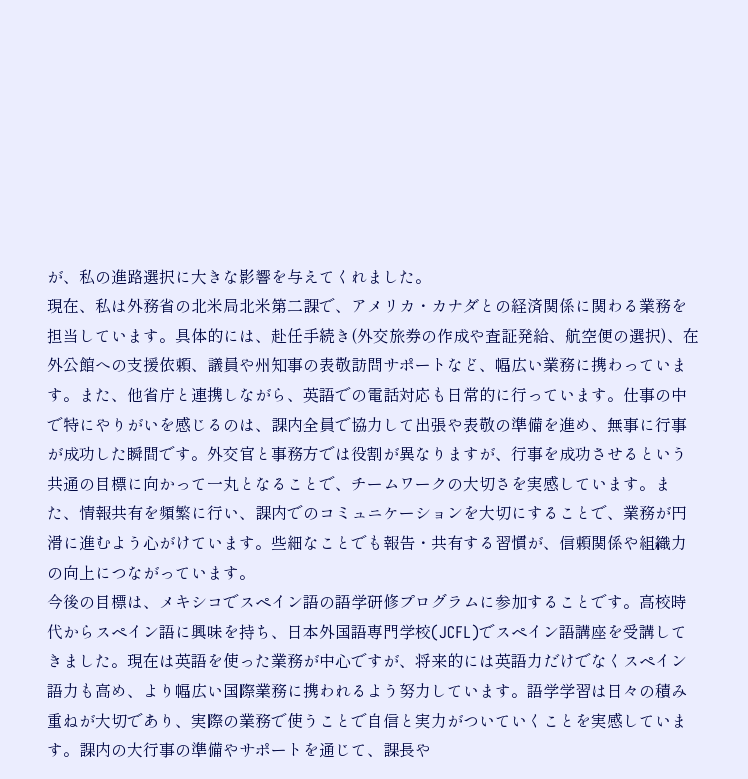が、私の進路選択に大きな影響を与えてくれました。
現在、私は外務省の北米局北米第二課で、アメリカ・カナダとの経済関係に関わる業務を担当しています。具体的には、赴任手続き(外交旅券の作成や査証発給、航空便の選択)、在外公館への支援依頼、議員や州知事の表敬訪問サポートなど、幅広い業務に携わっています。また、他省庁と連携しながら、英語での電話対応も日常的に行っています。仕事の中で特にやりがいを感じるのは、課内全員で協力して出張や表敬の準備を進め、無事に行事が成功した瞬間です。外交官と事務方では役割が異なりますが、行事を成功させるという共通の目標に向かって一丸となることで、チームワークの大切さを実感しています。また、情報共有を頻繁に行い、課内でのコミュニケーションを大切にすることで、業務が円滑に進むよう心がけています。些細なことでも報告・共有する習慣が、信頼関係や組織力の向上につながっています。
今後の目標は、メキシコでスペイン語の語学研修プログラムに参加することです。高校時代からスペイン語に興味を持ち、日本外国語専門学校(JCFL)でスペイン語講座を受講してきました。現在は英語を使った業務が中心ですが、将来的には英語力だけでなくスペイン語力も高め、より幅広い国際業務に携われるよう努力しています。語学学習は日々の積み重ねが大切であり、実際の業務で使うことで自信と実力がついていくことを実感しています。課内の大行事の準備やサポートを通じて、課長や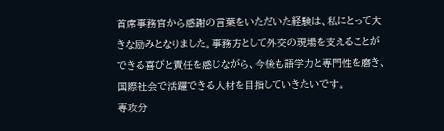首席事務官から感謝の言葉をいただいた経験は、私にとって大きな励みとなりました。事務方として外交の現場を支えることができる喜びと責任を感じながら、今後も語学力と専門性を磨き、国際社会で活躍できる人材を目指していきたいです。
専攻分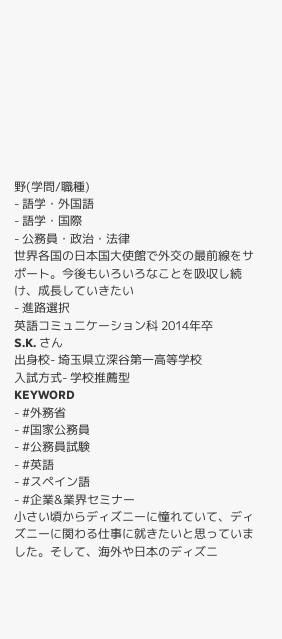野(学問/職種)
- 語学・外国語
- 語学・国際
- 公務員・政治・法律
世界各国の日本国大使館で外交の最前線をサポート。今後もいろいろなことを吸収し続け、成長していきたい
- 進路選択
英語コミュニケーション科 2014年卒
S.K. さん
出身校- 埼玉県立深谷第一高等学校
入試方式- 学校推薦型
KEYWORD
- #外務省
- #国家公務員
- #公務員試験
- #英語
- #スペイン語
- #企業&業界セミナー
小さい頃からディズニーに憧れていて、ディズニーに関わる仕事に就きたいと思っていました。そして、海外や日本のディズニ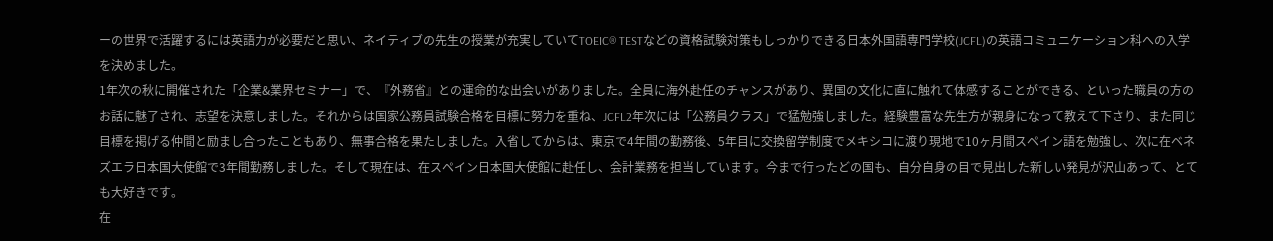ーの世界で活躍するには英語力が必要だと思い、ネイティブの先生の授業が充実していてTOEIC® TESTなどの資格試験対策もしっかりできる日本外国語専門学校(JCFL)の英語コミュニケーション科への入学を決めました。
1年次の秋に開催された「企業&業界セミナー」で、『外務省』との運命的な出会いがありました。全員に海外赴任のチャンスがあり、異国の文化に直に触れて体感することができる、といった職員の方のお話に魅了され、志望を決意しました。それからは国家公務員試験合格を目標に努力を重ね、JCFL2年次には「公務員クラス」で猛勉強しました。経験豊富な先生方が親身になって教えて下さり、また同じ目標を掲げる仲間と励まし合ったこともあり、無事合格を果たしました。入省してからは、東京で4年間の勤務後、5年目に交換留学制度でメキシコに渡り現地で10ヶ月間スペイン語を勉強し、次に在ベネズエラ日本国大使館で3年間勤務しました。そして現在は、在スペイン日本国大使館に赴任し、会計業務を担当しています。今まで行ったどの国も、自分自身の目で見出した新しい発見が沢山あって、とても大好きです。
在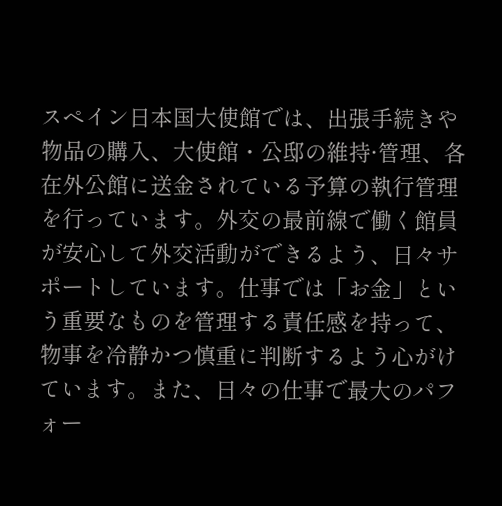スペイン日本国大使館では、出張手続きや物品の購入、大使館・公邸の維持·管理、各在外公館に送金されている予算の執行管理を行っています。外交の最前線で働く館員が安心して外交活動ができるよう、日々サポートしています。仕事では「お金」という重要なものを管理する責任感を持って、物事を冷静かつ慎重に判断するよう心がけています。また、日々の仕事で最大のパフォー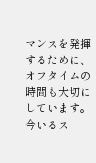マンスを発揮するために、オフタイムの時間も大切にしています。今いるス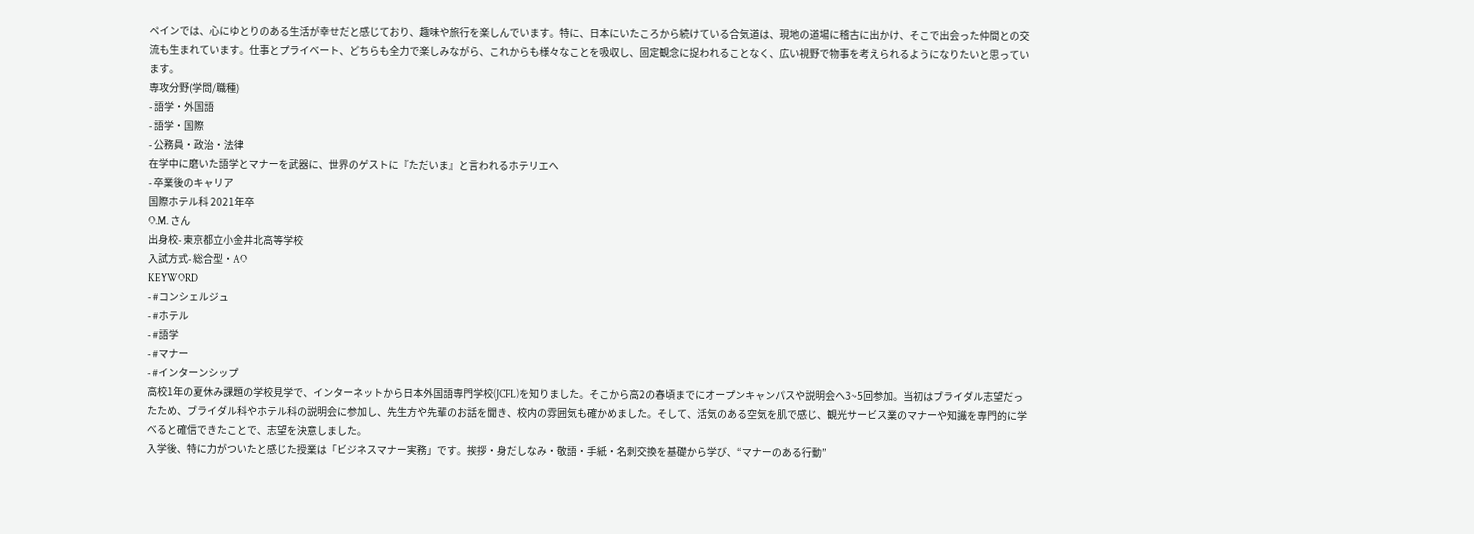ペインでは、心にゆとりのある生活が幸せだと感じており、趣味や旅行を楽しんでいます。特に、日本にいたころから続けている合気道は、現地の道場に稽古に出かけ、そこで出会った仲間との交流も生まれています。仕事とプライベート、どちらも全力で楽しみながら、これからも様々なことを吸収し、固定観念に捉われることなく、広い視野で物事を考えられるようになりたいと思っています。
専攻分野(学問/職種)
- 語学・外国語
- 語学・国際
- 公務員・政治・法律
在学中に磨いた語学とマナーを武器に、世界のゲストに『ただいま』と言われるホテリエへ
- 卒業後のキャリア
国際ホテル科 2021年卒
O.M. さん
出身校- 東京都立小金井北高等学校
入試方式- 総合型・AO
KEYWORD
- #コンシェルジュ
- #ホテル
- #語学
- #マナー
- #インターンシップ
高校1年の夏休み課題の学校見学で、インターネットから日本外国語専門学校(JCFL)を知りました。そこから高2の春頃までにオープンキャンパスや説明会へ3~5回参加。当初はブライダル志望だったため、ブライダル科やホテル科の説明会に参加し、先生方や先輩のお話を聞き、校内の雰囲気も確かめました。そして、活気のある空気を肌で感じ、観光サービス業のマナーや知識を専門的に学べると確信できたことで、志望を決意しました。
入学後、特に力がついたと感じた授業は「ビジネスマナー実務」です。挨拶・身だしなみ・敬語・手紙・名刺交換を基礎から学び、“マナーのある行動”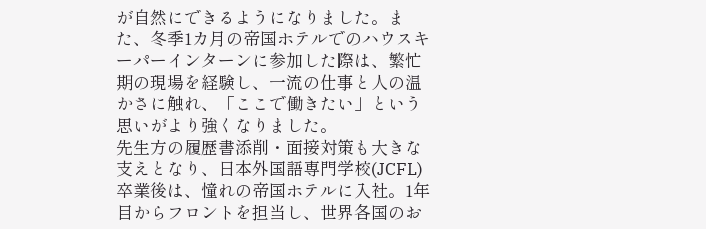が自然にできるようになりました。また、冬季1カ月の帝国ホテルでのハウスキーパーインターンに参加した際は、繁忙期の現場を経験し、一流の仕事と人の温かさに触れ、「ここで働きたい」という思いがより強くなりました。
先生方の履歴書添削・面接対策も大きな支えとなり、日本外国語専門学校(JCFL)卒業後は、憧れの帝国ホテルに入社。1年目からフロントを担当し、世界各国のお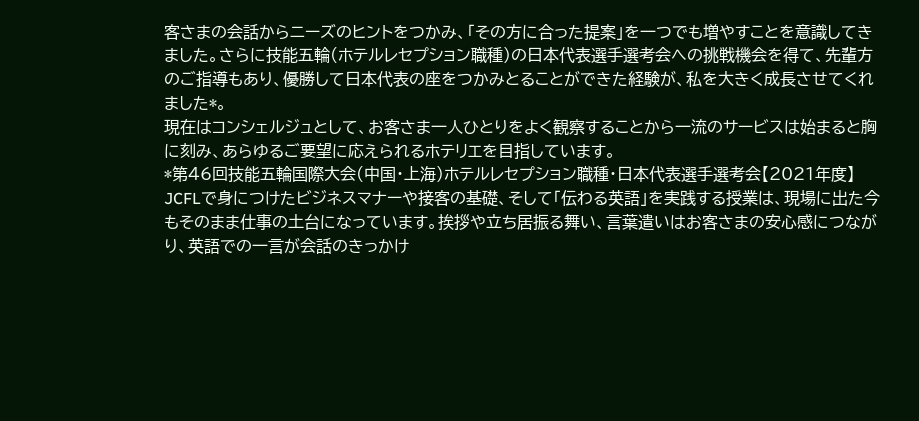客さまの会話からニーズのヒントをつかみ、「その方に合った提案」を一つでも増やすことを意識してきました。さらに技能五輪(ホテルレセプション職種)の日本代表選手選考会への挑戦機会を得て、先輩方のご指導もあり、優勝して日本代表の座をつかみとることができた経験が、私を大きく成長させてくれました*。
現在はコンシェルジュとして、お客さま一人ひとりをよく観察することから一流のサービスは始まると胸に刻み、あらゆるご要望に応えられるホテリエを目指しています。
*第46回技能五輪国際大会(中国・上海)ホテルレセプション職種・日本代表選手選考会【2021年度】
JCFLで身につけたビジネスマナーや接客の基礎、そして「伝わる英語」を実践する授業は、現場に出た今もそのまま仕事の土台になっています。挨拶や立ち居振る舞い、言葉遣いはお客さまの安心感につながり、英語での一言が会話のきっかけ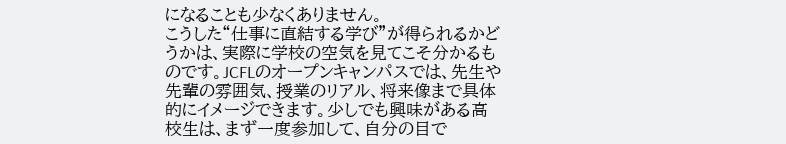になることも少なくありません。
こうした“仕事に直結する学び”が得られるかどうかは、実際に学校の空気を見てこそ分かるものです。JCFLのオープンキャンパスでは、先生や先輩の雰囲気、授業のリアル、将来像まで具体的にイメージできます。少しでも興味がある高校生は、まず一度参加して、自分の目で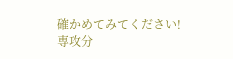確かめてみてください!
専攻分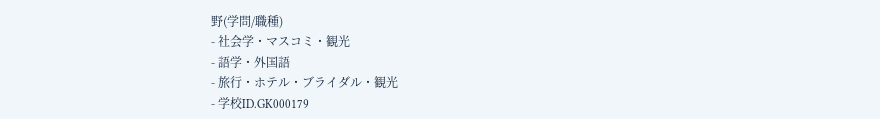野(学問/職種)
- 社会学・マスコミ・観光
- 語学・外国語
- 旅行・ホテル・ブライダル・観光
- 学校ID.GK000179